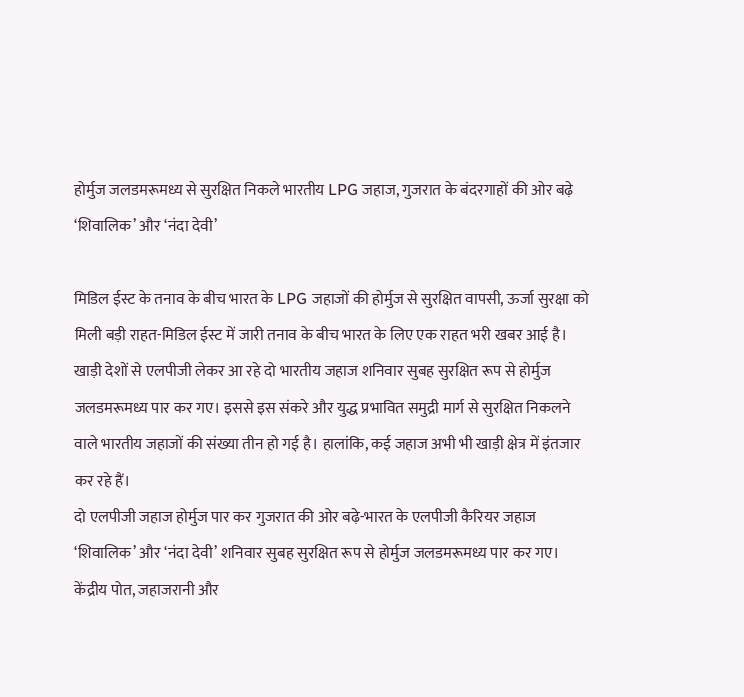होर्मुज जलडमरूमध्य से सुरक्षित निकले भारतीय LPG जहाज, गुजरात के बंदरगाहों की ओर बढ़े ‘शिवालिक’ और ‘नंदा देवी’

मिडिल ईस्ट के तनाव के बीच भारत के LPG जहाजों की होर्मुज से सुरक्षित वापसी, ऊर्जा सुरक्षा को मिली बड़ी राहत-मिडिल ईस्ट में जारी तनाव के बीच भारत के लिए एक राहत भरी खबर आई है। खाड़ी देशों से एलपीजी लेकर आ रहे दो भारतीय जहाज शनिवार सुबह सुरक्षित रूप से होर्मुज जलडमरूमध्य पार कर गए। इससे इस संकरे और युद्ध प्रभावित समुद्री मार्ग से सुरक्षित निकलने वाले भारतीय जहाजों की संख्या तीन हो गई है। हालांकि, कई जहाज अभी भी खाड़ी क्षेत्र में इंतजार कर रहे हैं।
दो एलपीजी जहाज होर्मुज पार कर गुजरात की ओर बढ़े-भारत के एलपीजी कैरियर जहाज ‘शिवालिक’ और ‘नंदा देवी’ शनिवार सुबह सुरक्षित रूप से होर्मुज जलडमरूमध्य पार कर गए। केंद्रीय पोत, जहाजरानी और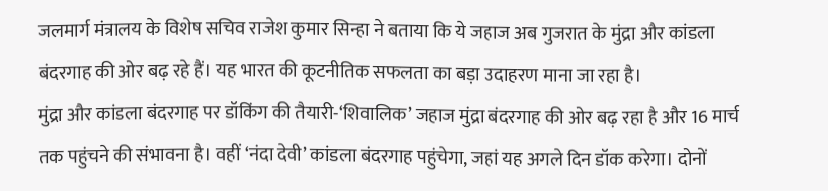जलमार्ग मंत्रालय के विशेष सचिव राजेश कुमार सिन्हा ने बताया कि ये जहाज अब गुजरात के मुंद्रा और कांडला बंदरगाह की ओर बढ़ रहे हैं। यह भारत की कूटनीतिक सफलता का बड़ा उदाहरण माना जा रहा है।
मुंद्रा और कांडला बंदरगाह पर डॉकिंग की तैयारी-‘शिवालिक’ जहाज मुंद्रा बंदरगाह की ओर बढ़ रहा है और 16 मार्च तक पहुंचने की संभावना है। वहीं ‘नंदा देवी’ कांडला बंदरगाह पहुंचेगा, जहां यह अगले दिन डॉक करेगा। दोनों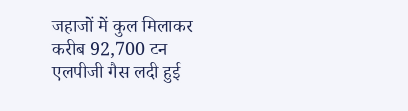जहाजों में कुल मिलाकर करीब 92,700 टन एलपीजी गैस लदी हुई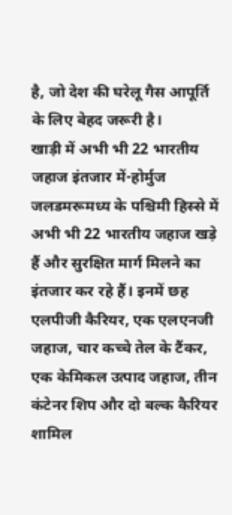है, जो देश की घरेलू गैस आपूर्ति के लिए बेहद जरूरी है।
खाड़ी में अभी भी 22 भारतीय जहाज इंतजार में-होर्मुज जलडमरूमध्य के पश्चिमी हिस्से में अभी भी 22 भारतीय जहाज खड़े हैं और सुरक्षित मार्ग मिलने का इंतजार कर रहे हैं। इनमें छह एलपीजी कैरियर, एक एलएनजी जहाज, चार कच्चे तेल के टैंकर, एक केमिकल उत्पाद जहाज, तीन कंटेनर शिप और दो बल्क कैरियर शामिल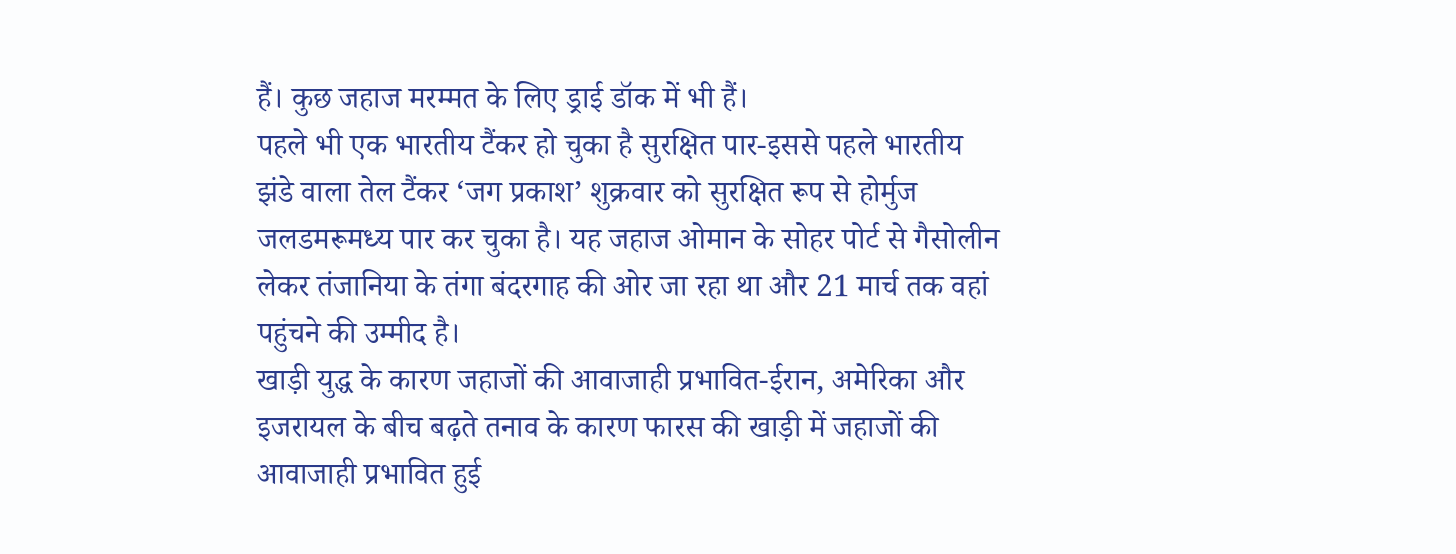हैं। कुछ जहाज मरम्मत के लिए ड्राई डॉक में भी हैं।
पहले भी एक भारतीय टैंकर हो चुका है सुरक्षित पार-इससे पहले भारतीय झंडे वाला तेल टैंकर ‘जग प्रकाश’ शुक्रवार को सुरक्षित रूप से होर्मुज जलडमरूमध्य पार कर चुका है। यह जहाज ओमान के सोहर पोर्ट से गैसोलीन लेकर तंजानिया के तंगा बंदरगाह की ओर जा रहा था और 21 मार्च तक वहां पहुंचने की उम्मीद है।
खाड़ी युद्ध के कारण जहाजों की आवाजाही प्रभावित-ईरान, अमेरिका और इजरायल के बीच बढ़ते तनाव के कारण फारस की खाड़ी में जहाजों की आवाजाही प्रभावित हुई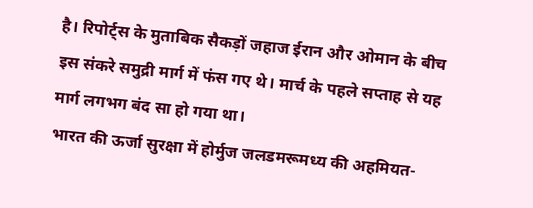है। रिपोर्ट्स के मुताबिक सैकड़ों जहाज ईरान और ओमान के बीच इस संकरे समुद्री मार्ग में फंस गए थे। मार्च के पहले सप्ताह से यह मार्ग लगभग बंद सा हो गया था।
भारत की ऊर्जा सुरक्षा में होर्मुज जलडमरूमध्य की अहमियत-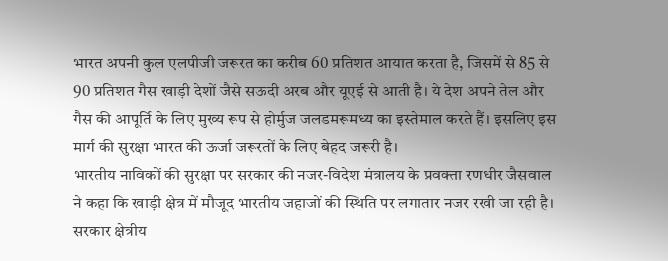भारत अपनी कुल एलपीजी जरूरत का करीब 60 प्रतिशत आयात करता है, जिसमें से 85 से 90 प्रतिशत गैस खाड़ी देशों जैसे सऊदी अरब और यूएई से आती है। ये देश अपने तेल और गैस की आपूर्ति के लिए मुख्य रूप से होर्मुज जलडमरूमध्य का इस्तेमाल करते हैं। इसलिए इस मार्ग की सुरक्षा भारत की ऊर्जा जरूरतों के लिए बेहद जरूरी है।
भारतीय नाविकों की सुरक्षा पर सरकार की नजर-विदेश मंत्रालय के प्रवक्ता रणधीर जैसवाल ने कहा कि खाड़ी क्षेत्र में मौजूद भारतीय जहाजों की स्थिति पर लगातार नजर रखी जा रही है। सरकार क्षेत्रीय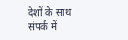देशों के साथ संपर्क में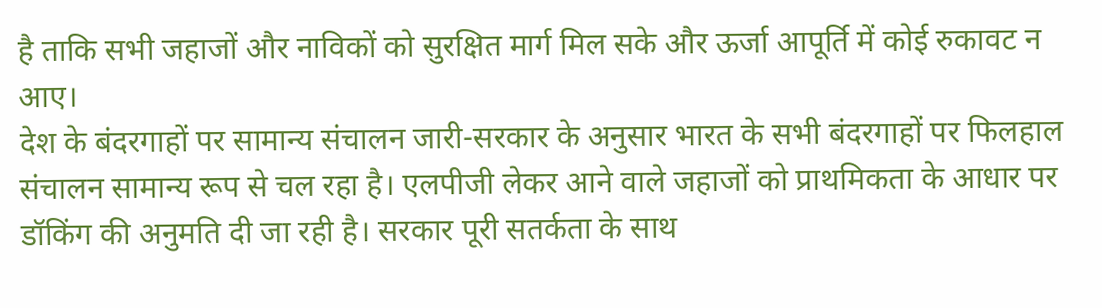है ताकि सभी जहाजों और नाविकों को सुरक्षित मार्ग मिल सके और ऊर्जा आपूर्ति में कोई रुकावट न आए।
देश के बंदरगाहों पर सामान्य संचालन जारी-सरकार के अनुसार भारत के सभी बंदरगाहों पर फिलहाल संचालन सामान्य रूप से चल रहा है। एलपीजी लेकर आने वाले जहाजों को प्राथमिकता के आधार पर डॉकिंग की अनुमति दी जा रही है। सरकार पूरी सतर्कता के साथ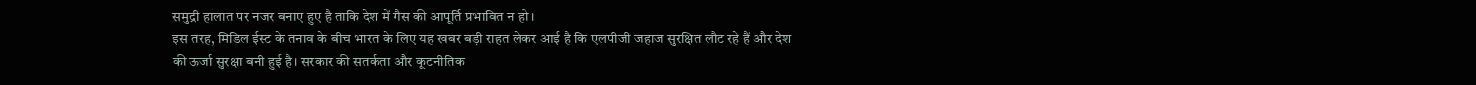समुद्री हालात पर नजर बनाए हुए है ताकि देश में गैस की आपूर्ति प्रभावित न हो।
इस तरह, मिडिल ईस्ट के तनाव के बीच भारत के लिए यह खबर बड़ी राहत लेकर आई है कि एलपीजी जहाज सुरक्षित लौट रहे हैं और देश की ऊर्जा सुरक्षा बनी हुई है। सरकार की सतर्कता और कूटनीतिक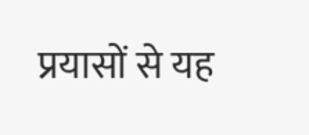प्रयासों से यह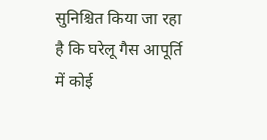सुनिश्चित किया जा रहा है कि घरेलू गैस आपूर्ति में कोई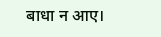बाधा न आए।